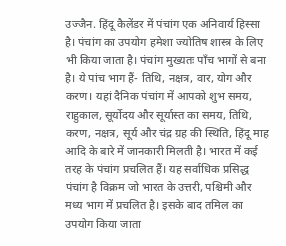उज्जैन. हिंदू कैलेंडर में पंचांग एक अनिवार्य हिस्सा है। पंचांग का उपयोग हमेशा ज्योतिष शास्त्र के लिए भी किया जाता है। पंचांग मुख्यतः पाँच भागों से बना है। ये पांच भाग हैं- तिथि, नक्षत्र, वार, योग और करण। यहां दैनिक पंचांग में आपको शुभ समय, राहुकाल, सूर्योदय और सूर्यास्त का समय, तिथि, करण, नक्षत्र, सूर्य और चंद्र ग्रह की स्थिति, हिंदू माह आदि के बारे में जानकारी मिलती है। भारत में कई तरह के पंचांग प्रचलित हैं। यह सर्वाधिक प्रसिद्ध पंचांग है विक्रम जो भारत के उत्तरी, पश्चिमी और मध्य भाग में प्रचलित है। इसके बाद तमिल का उपयोग किया जाता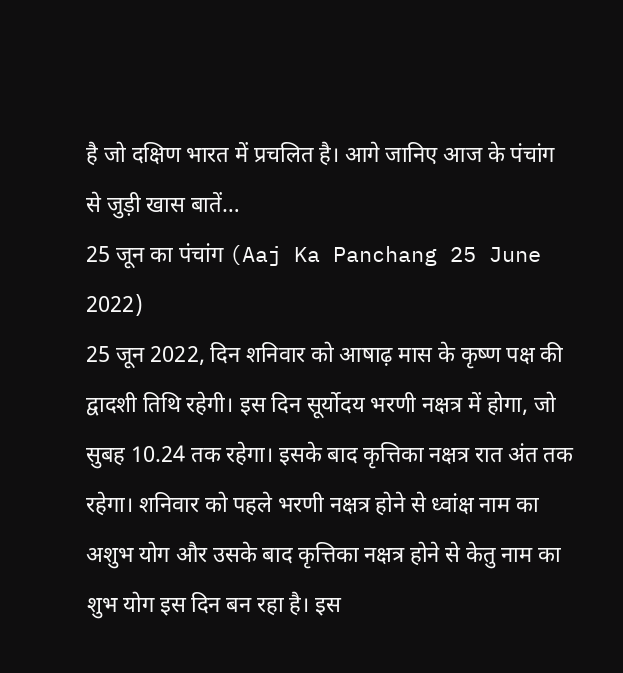है जो दक्षिण भारत में प्रचलित है। आगे जानिए आज के पंचांग से जुड़ी खास बातें…
25 जून का पंचांग (Aaj Ka Panchang 25 June 2022)
25 जून 2022, दिन शनिवार को आषाढ़ मास के कृष्ण पक्ष की द्वादशी तिथि रहेगी। इस दिन सूर्योदय भरणी नक्षत्र में होगा, जो सुबह 10.24 तक रहेगा। इसके बाद कृत्तिका नक्षत्र रात अंत तक रहेगा। शनिवार को पहले भरणी नक्षत्र होने से ध्वांक्ष नाम का अशुभ योग और उसके बाद कृत्तिका नक्षत्र होने से केतु नाम का शुभ योग इस दिन बन रहा है। इस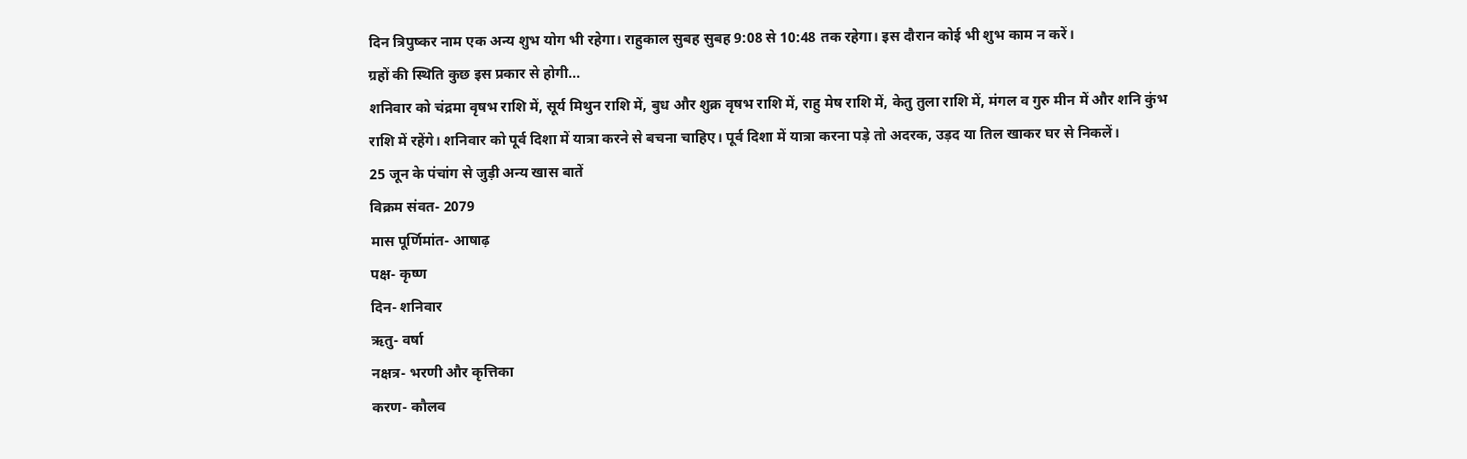दिन त्रिपुष्कर नाम एक अन्य शुभ योग भी रहेगा। राहुकाल सुबह सुबह 9:08 से 10:48 तक रहेगा। इस दौरान कोई भी शुभ काम न करें।
ग्रहों की स्थिति कुछ इस प्रकार से होगी...
शनिवार को चंद्रमा वृषभ राशि में, सूर्य मिथुन राशि में, बुध और शुक्र वृषभ राशि में, राहु मेष राशि में, केतु तुला राशि में, मंगल व गुरु मीन में और शनि कुंभ राशि में रहेंगे। शनिवार को पूर्व दिशा में यात्रा करने से बचना चाहिए। पूर्व दिशा में यात्रा करना पड़े तो अदरक, उड़द या तिल खाकर घर से निकलें।
25 जून के पंचांग से जुड़ी अन्य खास बातें
विक्रम संवत- 2079
मास पूर्णिमांत- आषाढ़
पक्ष- कृष्ण
दिन- शनिवार
ऋतु- वर्षा
नक्षत्र- भरणी और कृत्तिका
करण- कौलव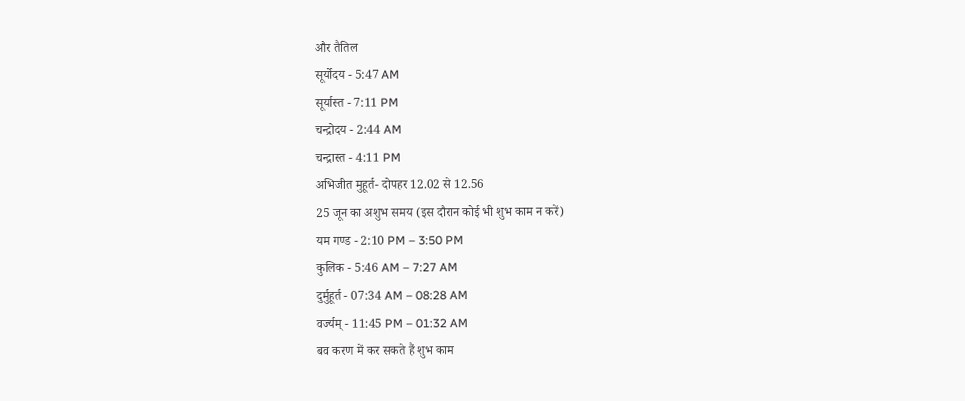और तैतिल
सूर्योदय - 5:47 AM
सूर्यास्त - 7:11 PM
चन्द्रोदय - 2:44 AM
चन्द्रास्त - 4:11 PM
अभिजीत मुहूर्त- दोपहर 12.02 से 12.56
25 जून का अशुभ समय (इस दौरान कोई भी शुभ काम न करें)
यम गण्ड - 2:10 PM – 3:50 PM
कुलिक - 5:46 AM – 7:27 AM
दुर्मुहूर्त - 07:34 AM – 08:28 AM
वर्ज्यम् - 11:45 PM – 01:32 AM
बव करण में कर सकते हैं शुभ काम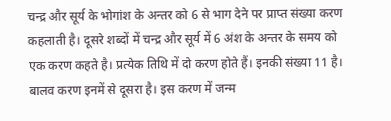चन्द्र और सूर्य के भोगांश के अन्तर को 6 से भाग देने पर प्राप्त संख्या करण कहलाती है। दूसरे शब्दों में चन्द्र और सूर्य में 6 अंश के अन्तर के समय को एक करण कहते है। प्रत्येक तिथि में दो करण होते हैं। इनकी संख्या 11 है। बालव करण इनमें से दूसरा है। इस करण में जन्म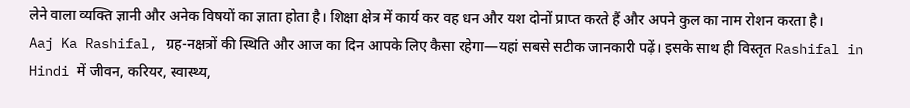लेने वाला व्यक्ति ज्ञानी और अनेक विषयों का ज्ञाता होता है। शिक्षा क्षेत्र में कार्य कर वह धन और यश दोनों प्राप्त करते हैं और अपने कुल का नाम रोशन करता है।
Aaj Ka Rashifal, ग्रह-नक्षत्रों की स्थिति और आज का दिन आपके लिए कैसा रहेगा—यहां सबसे सटीक जानकारी पढ़ें। इसके साथ ही विस्तृत Rashifal in Hindi में जीवन, करियर, स्वास्थ्य,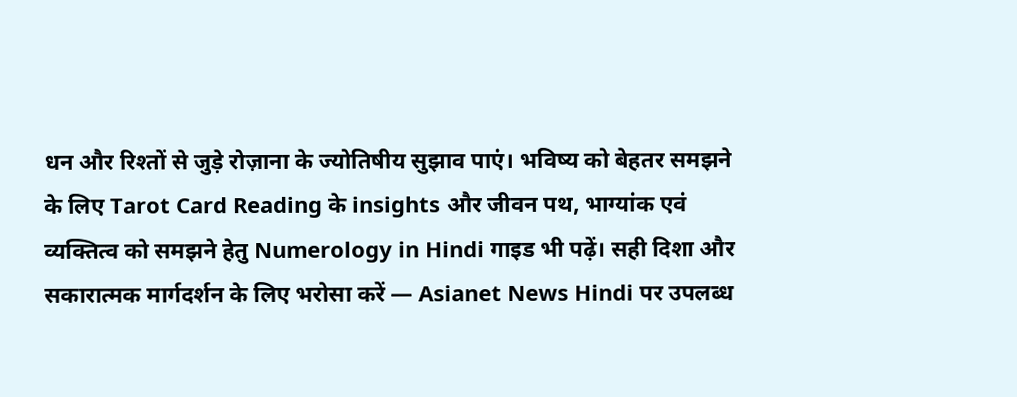धन और रिश्तों से जुड़े रोज़ाना के ज्योतिषीय सुझाव पाएं। भविष्य को बेहतर समझने के लिए Tarot Card Reading के insights और जीवन पथ, भाग्यांक एवं व्यक्तित्व को समझने हेतु Numerology in Hindi गाइड भी पढ़ें। सही दिशा और सकारात्मक मार्गदर्शन के लिए भरोसा करें — Asianet News Hindi पर उपलब्ध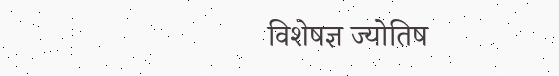विशेषज्ञ ज्योतिष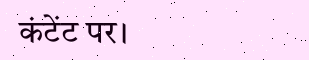कंटेंट पर।